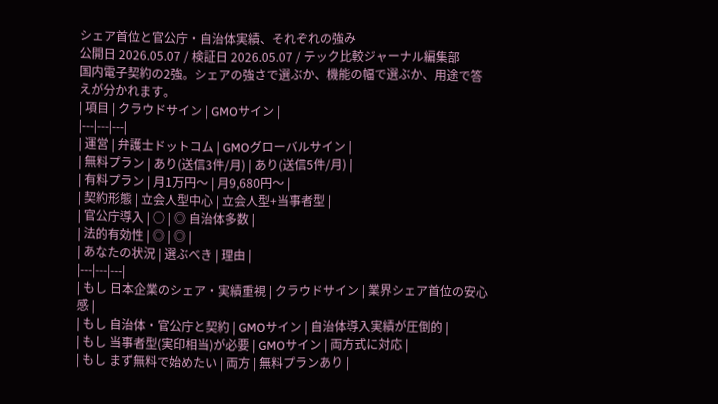シェア首位と官公庁・自治体実績、それぞれの強み
公開日 2026.05.07 / 検証日 2026.05.07 / テック比較ジャーナル編集部
国内電子契約の2強。シェアの強さで選ぶか、機能の幅で選ぶか、用途で答えが分かれます。
| 項目 | クラウドサイン | GMOサイン |
|---|---|---|
| 運営 | 弁護士ドットコム | GMOグローバルサイン |
| 無料プラン | あり(送信3件/月) | あり(送信5件/月) |
| 有料プラン | 月1万円〜 | 月9,680円〜 |
| 契約形態 | 立会人型中心 | 立会人型+当事者型 |
| 官公庁導入 | ○ | ◎ 自治体多数 |
| 法的有効性 | ◎ | ◎ |
| あなたの状況 | 選ぶべき | 理由 |
|---|---|---|
| もし 日本企業のシェア・実績重視 | クラウドサイン | 業界シェア首位の安心感 |
| もし 自治体・官公庁と契約 | GMOサイン | 自治体導入実績が圧倒的 |
| もし 当事者型(実印相当)が必要 | GMOサイン | 両方式に対応 |
| もし まず無料で始めたい | 両方 | 無料プランあり |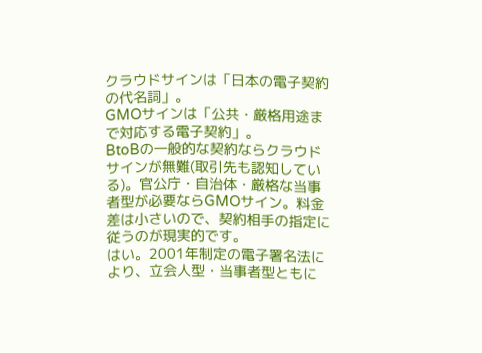クラウドサインは「日本の電子契約の代名詞」。
GMOサインは「公共・厳格用途まで対応する電子契約」。
BtoBの一般的な契約ならクラウドサインが無難(取引先も認知している)。官公庁・自治体・厳格な当事者型が必要ならGMOサイン。料金差は小さいので、契約相手の指定に従うのが現実的です。
はい。2001年制定の電子署名法により、立会人型・当事者型ともに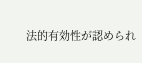法的有効性が認められ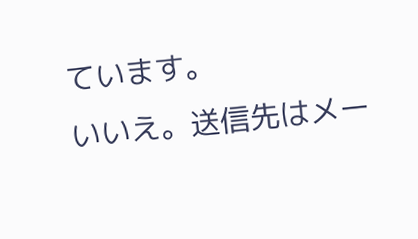ています。
いいえ。送信先はメー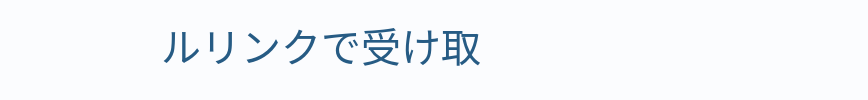ルリンクで受け取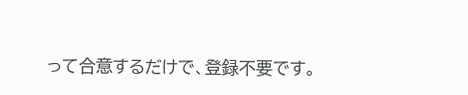って合意するだけで、登録不要です。